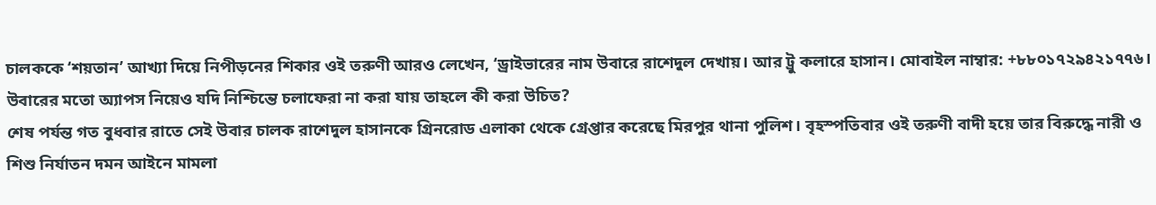চালককে ‘শয়তান’ আখ্যা দিয়ে নিপীড়নের শিকার ওই তরুণী আরও লেখেন, ‘ড্রাইভারের নাম উবারে রাশেদুল দেখায়। আর ট্রু কলারে হাসান। মোবাইল নাম্বার: +৮৮০১৭২৯৪২১৭৭৬। উবারের মতো অ্যাপস নিয়েও যদি নিশ্চিন্তে চলাফেরা না করা যায় তাহলে কী করা উচিত?
শেষ পর্যন্ত গত বুধবার রাতে সেই উবার চালক রাশেদুল হাসানকে গ্রিনরোড এলাকা থেকে গ্রেপ্তার করেছে মিরপুর থানা পুলিশ। বৃহস্পতিবার ওই তরুণী বাদী হয়ে তার বিরুদ্ধে নারী ও শিশু নির্যাতন দমন আইনে মামলা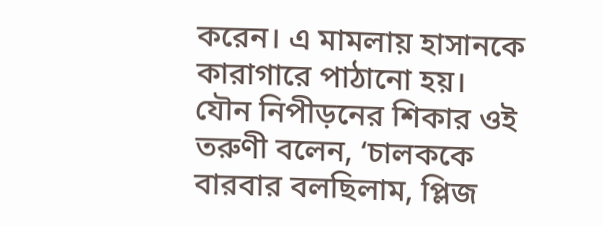করেন। এ মামলায় হাসানকে কারাগারে পাঠানো হয়।
যৌন নিপীড়নের শিকার ওই তরুণী বলেন, ‘চালককে বারবার বলছিলাম, প্লিজ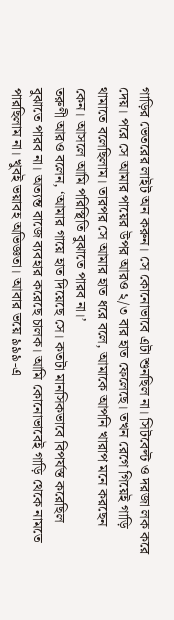গাড়ির ভেতরের লাইট অন করুন। সে কোনোভাবে এটা শুনছিল না। সিটবেল্ট ও দরজা লক করে দেয়। পরে সে আমার পায়ের উপর আরও ২/৩ বার হাত ফেলেছে। তখন রেগে গিয়েই গাড়ি থামাতে বলেছিলাম। তারপর সে আমার হাত ধরে বলে, আমাকে আপনি খারাপ মনে করছেন কেন। আসলে আমি পরিস্থিতি বুঝাতে পারব না।’
তরুণী আরও বলেন, ‘আমার গায়ে হাত দিয়েছে সে। কতটা মানসিকভাবে বিপর্যস্ত করেছিল বুঝাতে পারব না। অত্যন্ত বাজে ব্যবহার করেছে চালক। আমি কোনোভাবেই গাড়ি থেকে নামতে পারছিলাম না। খুবই ভয়াবহ অভিজ্ঞতা। আবার ভয়ে ৯৯৯-এ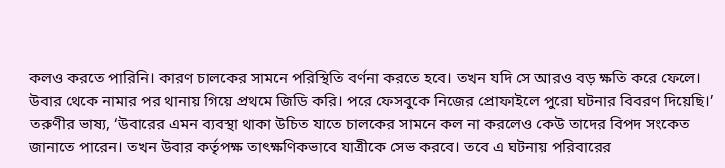কলও করতে পারিনি। কারণ চালকের সামনে পরিস্থিতি বর্ণনা করতে হবে। তখন যদি সে আরও বড় ক্ষতি করে ফেলে। উবার থেকে নামার পর থানায় গিয়ে প্রথমে জিডি করি। পরে ফেসবুকে নিজের প্রোফাইলে পুরো ঘটনার বিবরণ দিয়েছি।’
তরুণীর ভাষ্য, ‘উবারের এমন ব্যবস্থা থাকা উচিত যাতে চালকের সামনে কল না করলেও কেউ তাদের বিপদ সংকেত জানাতে পারেন। তখন উবার কর্তৃপক্ষ তাৎক্ষণিকভাবে যাত্রীকে সেভ করবে। তবে এ ঘটনায় পরিবারের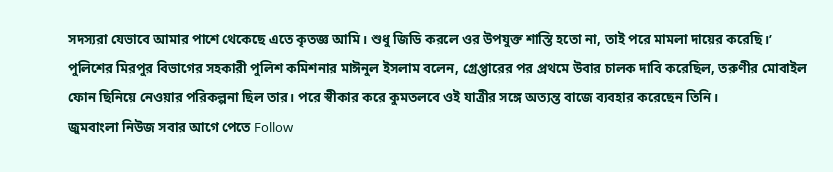সদস্যরা যেভাবে আমার পাশে থেকেছে এতে কৃতজ্ঞ আমি। শুধু জিডি করলে ওর উপযুক্ত শাস্তি হতো না, তাই পরে মামলা দায়ের করেছি।’
পুলিশের মিরপুর বিভাগের সহকারী পুলিশ কমিশনার মাঈনুল ইসলাম বলেন, গ্রেপ্তারের পর প্রথমে উবার চালক দাবি করেছিল, তরুণীর মোবাইল ফোন ছিনিয়ে নেওয়ার পরিকল্পনা ছিল তার। পরে স্বীকার করে কুমতলবে ওই যাত্রীর সঙ্গে অত্যন্ত বাজে ব্যবহার করেছেন তিনি।
জুমবাংলা নিউজ সবার আগে পেতে Follow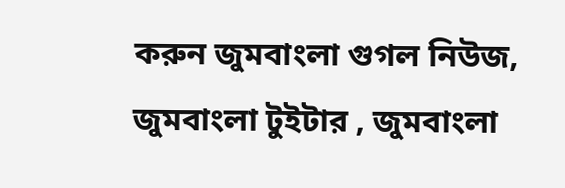করুন জুমবাংলা গুগল নিউজ, জুমবাংলা টুইটার , জুমবাংলা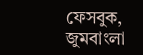ফেসবুক, জুমবাংলা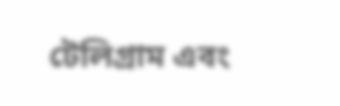টেলিগ্রাম এবং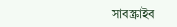সাবস্ক্রাইব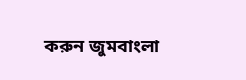করুন জুমবাংলা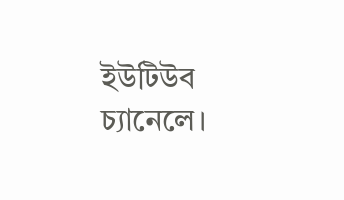ইউটিউব চ্যানেলে।